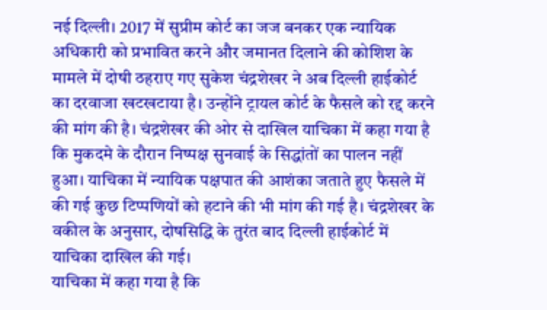नई दिल्ली। 2017 में सुप्रीम कोर्ट का जज बनकर एक न्यायिक अधिकारी को प्रभावित करने और जमानत दिलाने की कोशिश के मामले में दोषी ठहराए गए सुकेश चंद्रशेखर ने अब दिल्ली हाईकोर्ट का दरवाजा खटखटाया है। उन्होंने ट्रायल कोर्ट के फैसले को रद्द करने की मांग की है। चंद्रशेखर की ओर से दाखिल याचिका में कहा गया है कि मुकदमे के दौरान निष्पक्ष सुनवाई के सिद्धांतों का पालन नहीं हुआ। याचिका में न्यायिक पक्षपात की आशंका जताते हुए फैसले में की गई कुछ टिप्पणियों को हटाने की भी मांग की गई है। चंद्रशेखर के वकील के अनुसार, दोषसिद्धि के तुरंत बाद दिल्ली हाईकोर्ट में याचिका दाखिल की गई।
याचिका में कहा गया है कि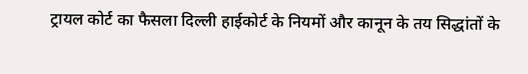ट्रायल कोर्ट का फैसला दिल्ली हाईकोर्ट के नियमों और कानून के तय सिद्धांतों के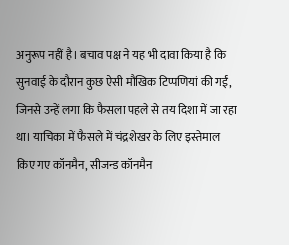अनुरूप नहीं है। बचाव पक्ष ने यह भी दावा किया है कि सुनवाई के दौरान कुछ ऐसी मौखिक टिप्पणियां की गईं, जिनसे उन्हें लगा कि फैसला पहले से तय दिशा में जा रहा था। याचिका में फैसले में चंद्रशेखर के लिए इस्तेमाल किए गए कॉनमैन, सीजन्ड कॉनमैन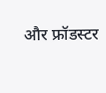और फ्रॉडस्टर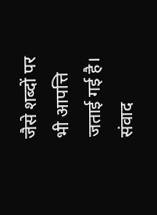जैसे शब्दों पर भी आपत्ति जताई गई है। संवाद